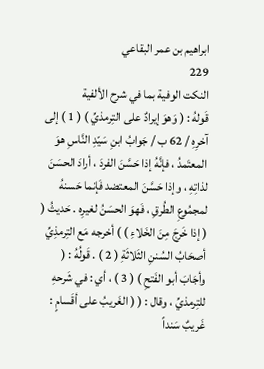ابراهيم بن عمر البقاعي
229
النكت الوفية بما في شرح الألفية
قَولهُ : ( وَهوَ إيرادٌ على التِرمذيِّ ) ( 1 ) إلى آخرِهِ / 62 ب / جَوابُ ابنِ سَيّدِ النَّاسِ هوَ المعتَمدُ ، فإنَّهُ إذا حَسَّنَ الفردَ ، أرادَ الحسَنَ لذاتِهِ ، وإذا حَسَّنَ المعتضد فَإنما حَسنهُ لمجمُوعِ الطُرقِ ، فَهوَ الحسَنُ لغيرِه . حَديثُ ( ( إذا خَرجَ مِنَ الخَلاءِ ) ) أخرجه مَع التِرمذِيِّ أصحَابُ السُننِ الثَلاثَةِ ( 2 ) . قَولُهُ : ( وأجَابَ أبو الفَتحِ ) ( 3 ) ، أي : في شَرحهِ للتِرمذيِّ ، وقال : ( ( الغَريبُ على أقَسامٍ : غَريبٌ سَنداً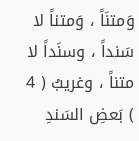وَمتنَاً ، وَمتناً لا سَنداً ، وسنَداً لا متناً ، وغريبُ ( 4 ) بَعضِ السَندِ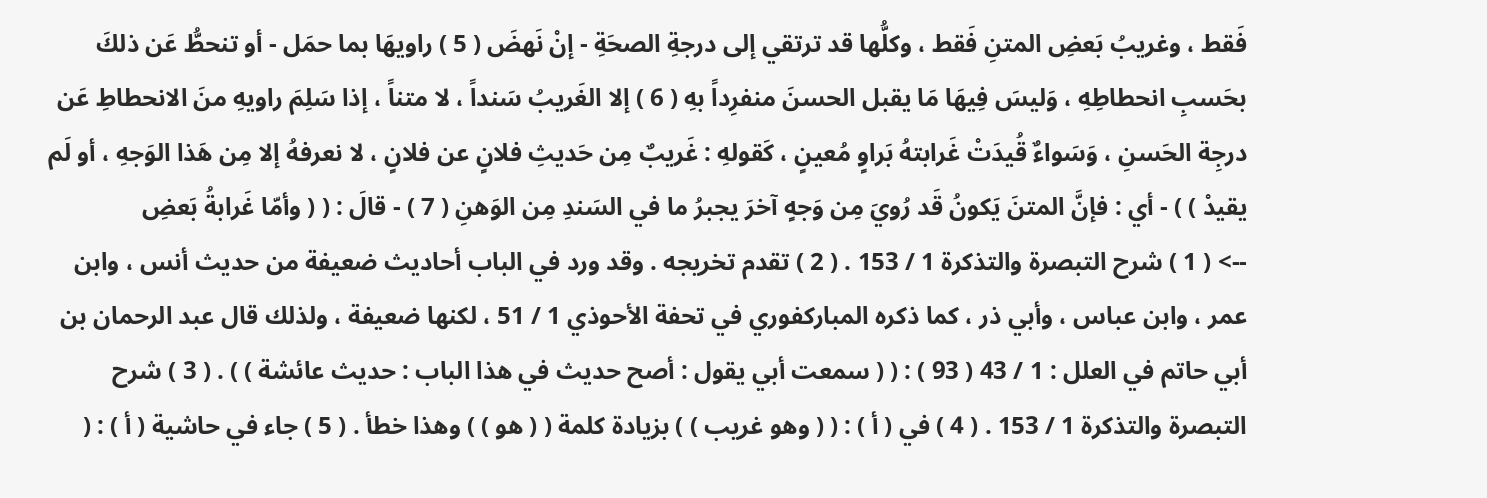فَقط ، وغريبُ بَعضِ المتنِ فَقط ، وكلُّها قد ترتقي إلى درجةِ الصحَةِ - إنْ نَهضَ ( 5 ) راويهَا بما حمَل - أو تنحطُّ عَن ذلكَ بحَسبِ انحطاطِهِ ، وَليسَ فِيهَا مَا يقبل الحسنَ منفرِداً بهِ ( 6 ) إلا الغَريبُ سَنداً ، لا متناً ، إذا سَلِمَ راويهِ منَ الانحطاطِ عَن درجِة الحَسنِ ، وَسَواءٌ قُيدَتْ غَرابتهُ بَراوٍ مُعينٍ ، كَقولهِ : غَريبٌ مِن حَديثِ فلانٍ عن فلانٍ ، لا نعرفهُ إلا مِن هَذا الوَجهِ ، أو لَم يقيدْ ) ) - أي : فإنَّ المتنَ يَكونُ قَد رُويَ مِن وَجهٍ آخرَ يجبرُ ما في السَندِ مِن الوَهنِ ( 7 ) - قالَ : ( ( وأمّا غَرابةُ بَعضِ
--> ( 1 ) شرح التبصرة والتذكرة 1 / 153 . ( 2 ) تقدم تخريجه . وقد ورد في الباب أحاديث ضعيفة من حديث أنس ، وابن عمر ، وابن عباس ، وأبي ذر ، كما ذكره المباركفوري في تحفة الأحوذي 1 / 51 ، لكنها ضعيفة ، ولذلك قال عبد الرحمان بن أبي حاتم في العلل : 1 / 43 ( 93 ) : ( ( سمعت أبي يقول : أصح حديث في هذا الباب : حديث عائشة ) ) . ( 3 ) شرح التبصرة والتذكرة 1 / 153 . ( 4 ) في ( أ ) : ( ( وهو غريب ) ) بزيادة كلمة ( ( هو ) ) وهذا خطأ . ( 5 ) جاء في حاشية ( أ ) : (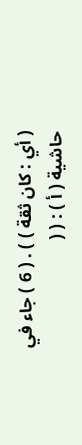( أي : كان ثقة ) ) . ( 6 ) جاء في حاشية ( أ ) : ( (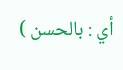أي : بالحسن )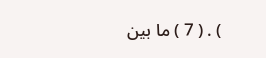) . ( 7 ) ما بين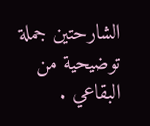الشارحتين جملة توضيحية من البقاعي .